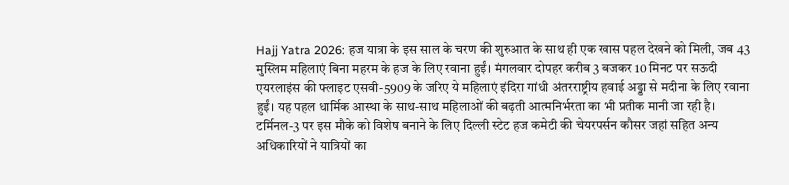Hajj Yatra 2026: हज यात्रा के इस साल के चरण की शुरुआत के साथ ही एक खास पहल देखने को मिली, जब 43 मुस्लिम महिलाएं बिना महरम के हज के लिए रवाना हुईं। मंगलवार दोपहर करीब 3 बजकर 10 मिनट पर सऊदी एयरलाइंस की फ्लाइट एसवी-5909 के जरिए ये महिलाएं इंदिरा गांधी अंतरराष्ट्रीय हवाई अड्डा से मदीना के लिए रवाना हुईं। यह पहल धार्मिक आस्था के साथ-साथ महिलाओं की बढ़ती आत्मनिर्भरता का भी प्रतीक मानी जा रही है।
टर्मिनल-3 पर इस मौके को विशेष बनाने के लिए दिल्ली स्टेट हज कमेटी की चेयरपर्सन कौसर जहां सहित अन्य अधिकारियों ने यात्रियों का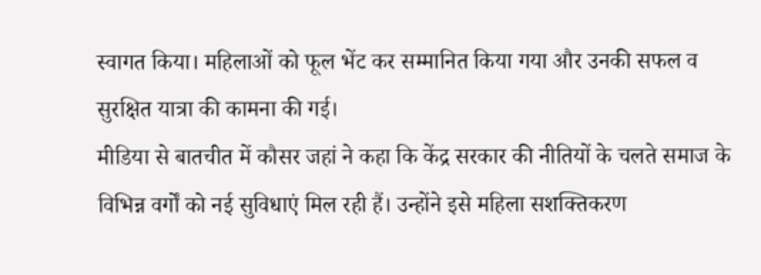स्वागत किया। महिलाओं को फूल भेंट कर सम्मानित किया गया और उनकी सफल व सुरक्षित यात्रा की कामना की गई।
मीडिया से बातचीत में कौसर जहां ने कहा कि केंद्र सरकार की नीतियों के चलते समाज के विभिन्न वर्गों को नई सुविधाएं मिल रही हैं। उन्होंने इसे महिला सशक्तिकरण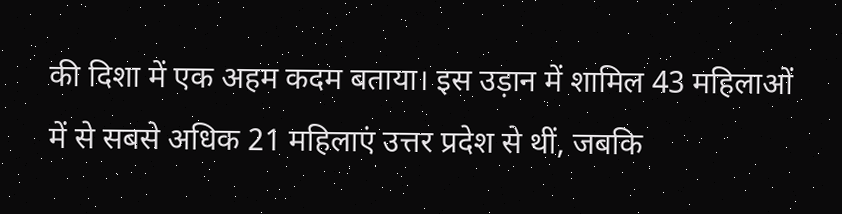की दिशा में एक अहम कदम बताया। इस उड़ान में शामिल 43 महिलाओं में से सबसे अधिक 21 महिलाएं उत्तर प्रदेश से थीं, जबकि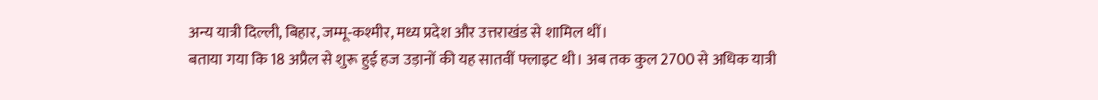अन्य यात्री दिल्ली, बिहार, जम्मू‑कश्मीर, मध्य प्रदेश और उत्तराखंड से शामिल थीं।
बताया गया कि 18 अप्रैल से शुरू हुई हज उड़ानों की यह सातवीं फ्लाइट थी। अब तक कुल 2700 से अधिक यात्री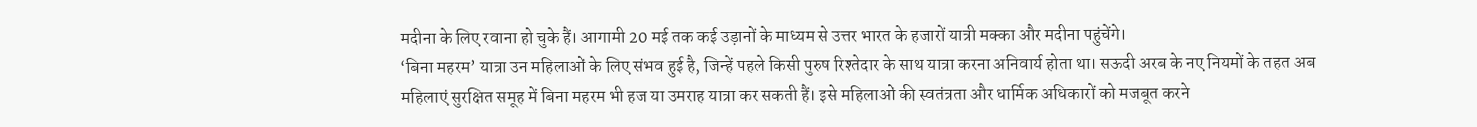मदीना के लिए रवाना हो चुके हैं। आगामी 20 मई तक कई उड़ानों के माध्यम से उत्तर भारत के हजारों यात्री मक्का और मदीना पहुंचेंगे।
‘बिना महरम’ यात्रा उन महिलाओं के लिए संभव हुई है, जिन्हें पहले किसी पुरुष रिश्तेदार के साथ यात्रा करना अनिवार्य होता था। सऊदी अरब के नए नियमों के तहत अब महिलाएं सुरक्षित समूह में बिना महरम भी हज या उमराह यात्रा कर सकती हैं। इसे महिलाओं की स्वतंत्रता और धार्मिक अधिकारों को मजबूत करने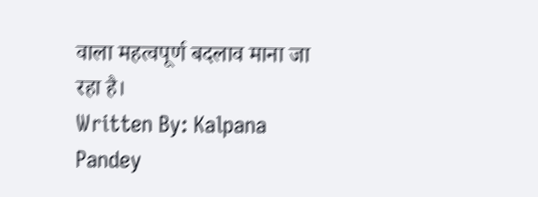वाला महत्वपूर्ण बदलाव माना जा रहा है।
Written By: Kalpana Pandey